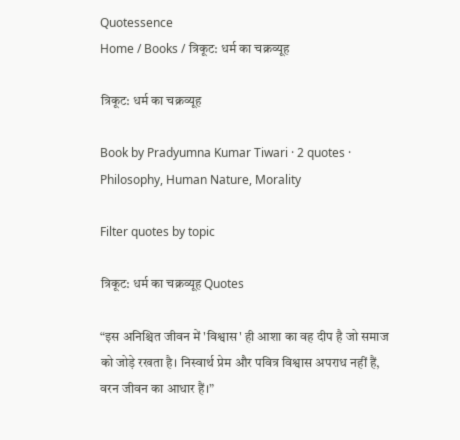Quotessence
Home / Books / त्रिकूट: धर्म का चक्रव्यूह

त्रिकूट: धर्म का चक्रव्यूह

Book by Pradyumna Kumar Tiwari · 2 quotes · Philosophy, Human Nature, Morality

Filter quotes by topic

त्रिकूट: धर्म का चक्रव्यूह Quotes

“इस अनिश्चित जीवन में 'विश्वास' ही आशा का वह दीप है जो समाज को जोड़े रखता है। निस्वार्थ प्रेम और पवित्र विश्वास अपराध नहीं हैं, वरन जीवन का आधार हैं।”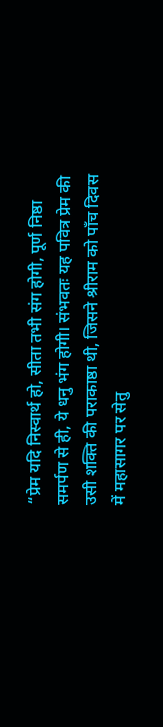“प्रेम यदि निस्वार्थ हो, सीता तभी संग होगी, पूर्ण निष्ठा समर्पण से ही, ये धनु भंग होगी। संभवतः यह पवित्र प्रेम की उसी शक्ति की पराकाष्ठा थी, जिसने श्रीराम को पाँच दिवस में महासागर पर सेतु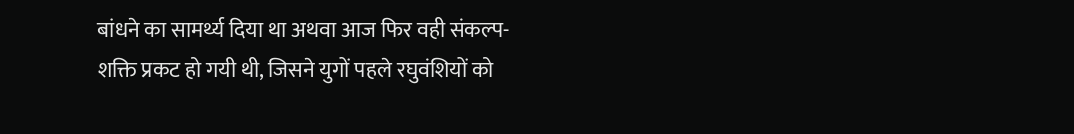बांधने का सामर्थ्य दिया था अथवा आज फिर वही संकल्प-शक्ति प्रकट हो गयी थी, जिसने युगों पहले रघुवंशियों को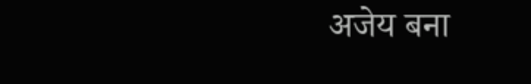अजेय बना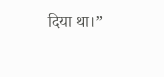दिया था।”